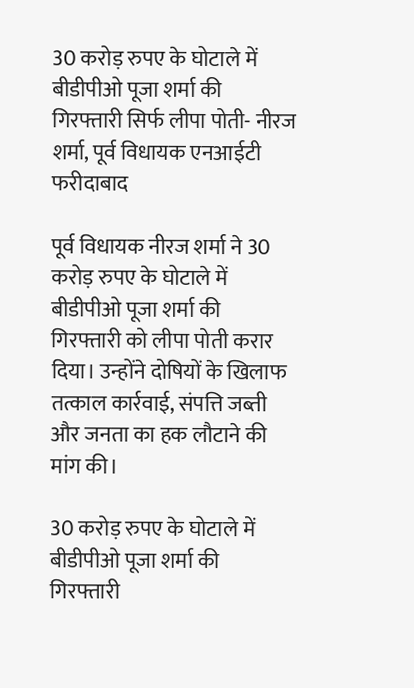30 करोड़ रुपए के घोटाले में बीडीपीओ पूजा शर्मा की गिरफ्तारी सिर्फ लीपा पोती- नीरज शर्मा, पूर्व विधायक एनआईटी फरीदाबाद

पूर्व विधायक नीरज शर्मा ने 30 करोड़ रुपए के घोटाले में बीडीपीओ पूजा शर्मा की गिरफ्तारी को लीपा पोती करार दिया। उन्होंने दोषियों के खिलाफ तत्काल कार्रवाई, संपत्ति जब्ती और जनता का हक लौटाने की मांग की।

30 करोड़ रुपए के घोटाले में बीडीपीओ पूजा शर्मा की गिरफ्तारी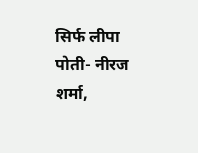सिर्फ लीपा पोती- नीरज शर्मा,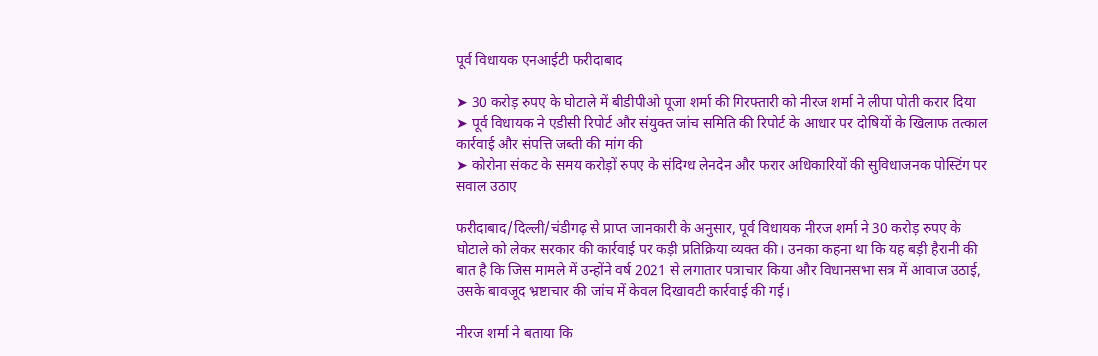पूर्व विधायक एनआईटी फरीदाबाद

➤ 30 करोड़ रुपए के घोटाले में बीडीपीओ पूजा शर्मा की गिरफ्तारी को नीरज शर्मा ने लीपा पोती करार दिया
➤ पूर्व विधायक ने एडीसी रिपोर्ट और संयुक्त जांच समिति की रिपोर्ट के आधार पर दोषियों के खिलाफ तत्काल कार्रवाई और संपत्ति जब्ती की मांग की
➤ कोरोना संकट के समय करोड़ों रुपए के संदिग्ध लेनदेन और फरार अधिकारियों की सुविधाजनक पोस्टिंग पर सवाल उठाए

फरीदाबाद/दिल्ली/चंडीगढ़ से प्राप्त जानकारी के अनुसार, पूर्व विधायक नीरज शर्मा ने 30 करोड़ रुपए के घोटाले को लेकर सरकार की कार्रवाई पर कड़ी प्रतिक्रिया व्यक्त की। उनका कहना था कि यह बड़ी हैरानी की बात है कि जिस मामले में उन्होंने वर्ष 2021 से लगातार पत्राचार किया और विधानसभा सत्र में आवाज उठाई, उसके बावजूद भ्रष्टाचार की जांच में केवल दिखावटी कार्रवाई की गई।

नीरज शर्मा ने बताया कि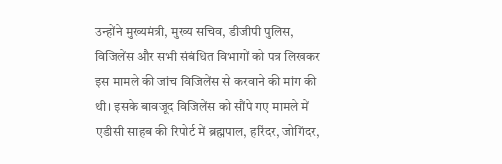उन्होंने मुख्यमंत्री, मुख्य सचिव, डीजीपी पुलिस, विजिलेंस और सभी संबंधित विभागों को पत्र लिखकर इस मामले की जांच विजिलेंस से करवाने की मांग की थी। इसके बावजूद विजिलेंस को सौंपे गए मामले में एडीसी साहब की रिपोर्ट में ब्रह्मपाल, हरिंदर, जोगिंदर,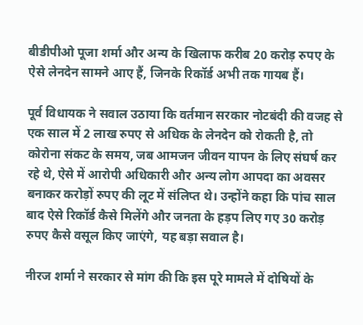बीडीपीओ पूजा शर्मा और अन्य के खिलाफ करीब 20 करोड़ रुपए के ऐसे लेनदेन सामने आए हैं, जिनके रिकॉर्ड अभी तक गायब हैं।

पूर्व विधायक ने सवाल उठाया कि वर्तमान सरकार नोटबंदी की वजह से एक साल में 2 लाख रुपए से अधिक के लेनदेन को रोकती है, तो कोरोना संकट के समय, जब आमजन जीवन यापन के लिए संघर्ष कर रहे थे, ऐसे में आरोपी अधिकारी और अन्य लोग आपदा का अवसर बनाकर करोड़ों रुपए की लूट में संलिप्त थे। उन्होंने कहा कि पांच साल बाद ऐसे रिकॉर्ड कैसे मिलेंगे और जनता के हड़प लिए गए 30 करोड़ रुपए कैसे वसूल किए जाएंगे, यह बड़ा सवाल है।

नीरज शर्मा ने सरकार से मांग की कि इस पूरे मामले में दोषियों के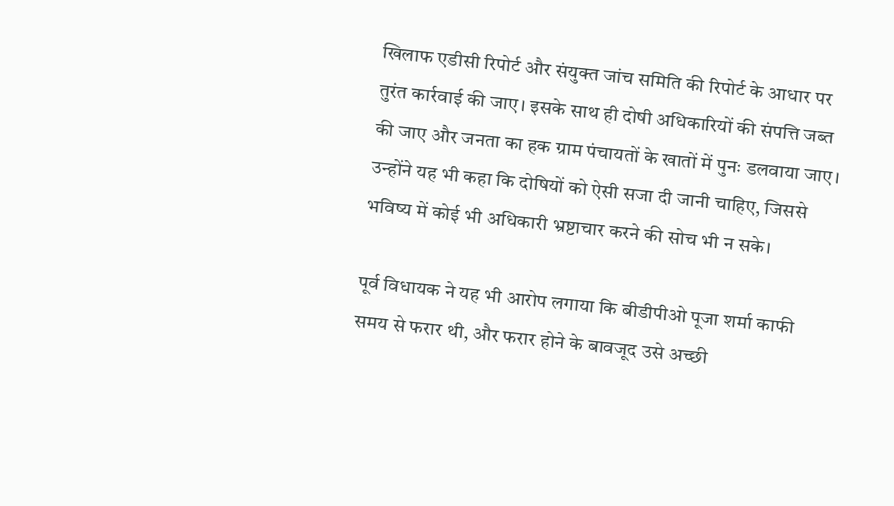खिलाफ एडीसी रिपोर्ट और संयुक्त जांच समिति की रिपोर्ट के आधार पर तुरंत कार्रवाई की जाए। इसके साथ ही दोषी अधिकारियों की संपत्ति जब्त की जाए और जनता का हक ग्राम पंचायतों के खातों में पुनः डलवाया जाए। उन्होंने यह भी कहा कि दोषियों को ऐसी सजा दी जानी चाहिए, जिससे भविष्य में कोई भी अधिकारी भ्रष्टाचार करने की सोच भी न सके।

पूर्व विधायक ने यह भी आरोप लगाया कि बीडीपीओ पूजा शर्मा काफी समय से फरार थी, और फरार होने के बावजूद उसे अच्छी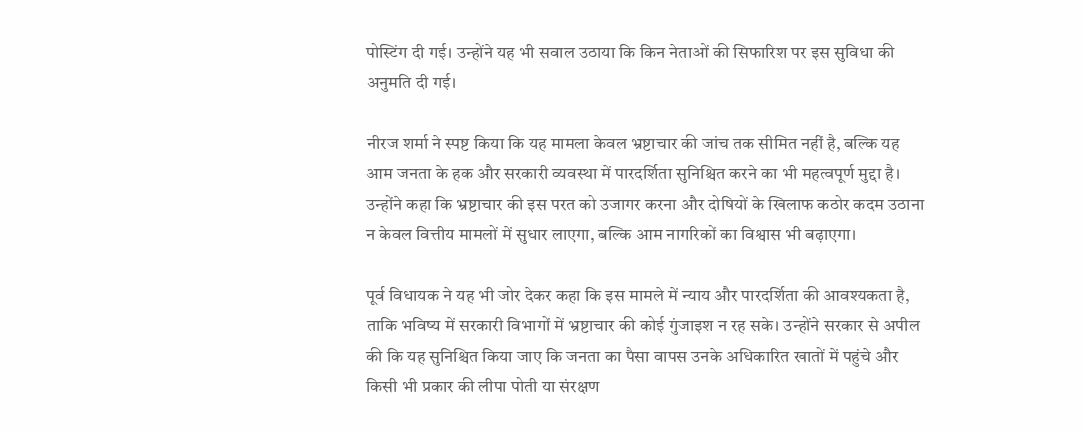पोस्टिंग दी गई। उन्होंने यह भी सवाल उठाया कि किन नेताओं की सिफारिश पर इस सुविधा की अनुमति दी गई।

नीरज शर्मा ने स्पष्ट किया कि यह मामला केवल भ्रष्टाचार की जांच तक सीमित नहीं है, बल्कि यह आम जनता के हक और सरकारी व्यवस्था में पारदर्शिता सुनिश्चित करने का भी महत्वपूर्ण मुद्दा है। उन्होंने कहा कि भ्रष्टाचार की इस परत को उजागर करना और दोषियों के खिलाफ कठोर कदम उठाना न केवल वित्तीय मामलों में सुधार लाएगा, बल्कि आम नागरिकों का विश्वास भी बढ़ाएगा।

पूर्व विधायक ने यह भी जोर देकर कहा कि इस मामले में न्याय और पारदर्शिता की आवश्यकता है, ताकि भविष्य में सरकारी विभागों में भ्रष्टाचार की कोई गुंजाइश न रह सके। उन्होंने सरकार से अपील की कि यह सुनिश्चित किया जाए कि जनता का पैसा वापस उनके अधिकारित खातों में पहुंचे और किसी भी प्रकार की लीपा पोती या संरक्षण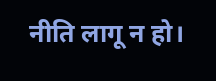नीति लागू न हो।